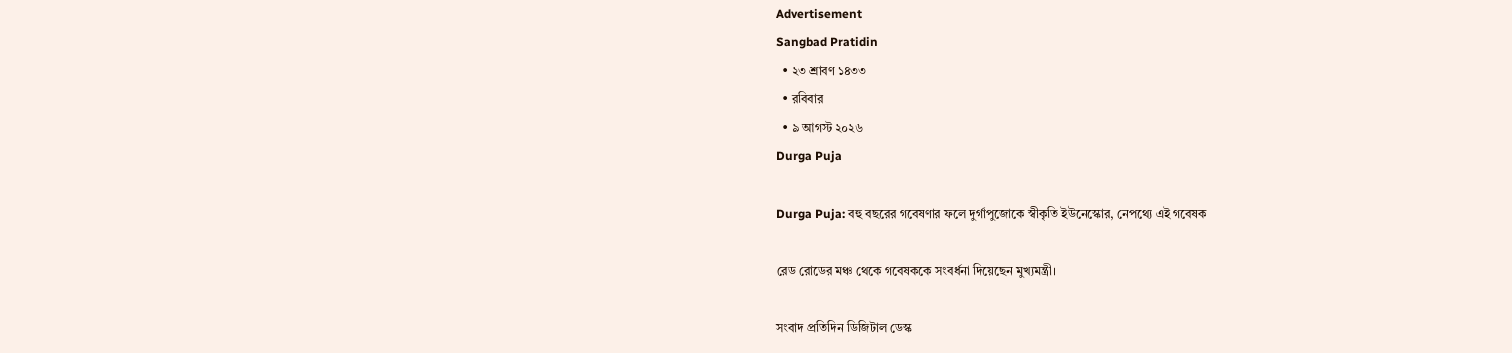Advertisement
Sangbad Pratidin
  • ২৩ শ্রাবণ ১৪৩৩
  • রবিবার
  • ৯ আগস্ট ২০২৬
Durga Puja

Durga Puja: বহু বছরের গবেষণার ফলে দুর্গাপুজোকে স্বীকৃতি ইউনেস্কোর, নেপথ্যে এই গবেষক

রেড রোডের মঞ্চ থেকে গবেষককে সংবর্ধনা দিয়েছেন মুখ্যমন্ত্রী।

সংবাদ প্রতিদিন ডিজিটাল ডেস্ক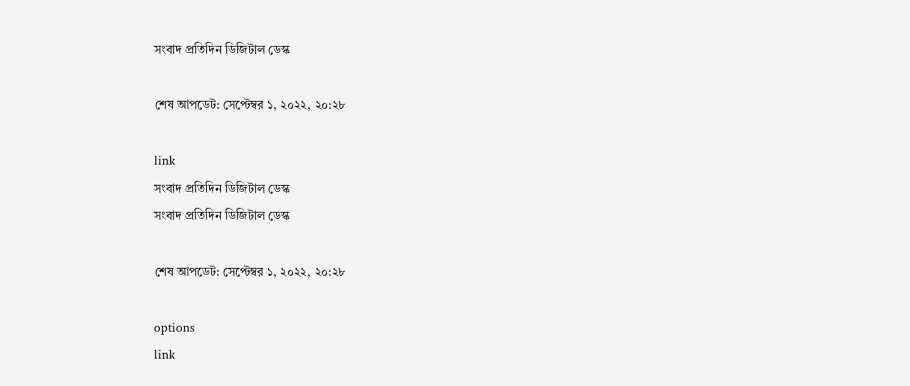সংবাদ প্রতিদিন ডিজিটাল ডেস্ক

শেষ আপডেট: সেপ্টেম্বর ১, ২০২২, ২০:২৮

link
সংবাদ প্রতিদিন ডিজিটাল ডেস্ক
সংবাদ প্রতিদিন ডিজিটাল ডেস্ক

শেষ আপডেট: সেপ্টেম্বর ১, ২০২২, ২০:২৮

options
link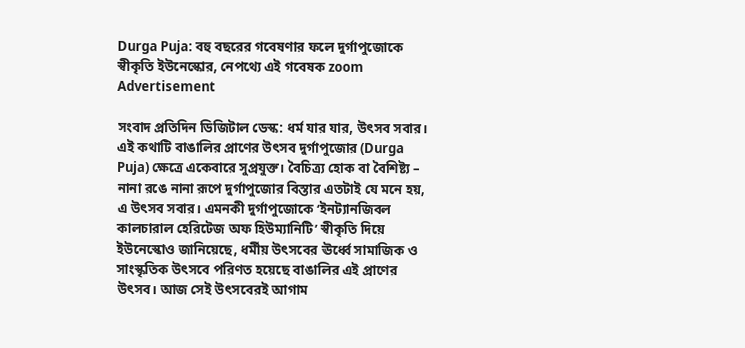Durga Puja: বহু বছরের গবেষণার ফলে দুর্গাপুজোকে স্বীকৃতি ইউনেস্কোর, নেপথ্যে এই গবেষক zoom
Advertisement

সংবাদ প্রতিদিন ডিজিটাল ডেস্ক: ধর্ম যার যার, উৎসব সবার। এই কথাটি বাঙালির প্রাণের উৎসব দুর্গাপুজোর (Durga Puja) ক্ষেত্রে একেবারে সুপ্রযুক্ত। বৈচিত্র্য হোক বা বৈশিষ্ট্য – নানা রঙে নানা রূপে দুর্গাপুজোর বিস্তার এতটাই যে মনে হয়, এ উৎসব সবার। এমনকী দুর্গাপুজোকে ‘ইনট্যানজিবল কালচারাল হেরিটেজ অফ হিউম্যানিটি’ স্বীকৃতি দিয়ে ইউনেস্কোও জানিয়েছে, ধর্মীয় উৎসবের ঊর্ধ্বে সামাজিক ও সাংস্কৃতিক উৎসবে পরিণত হয়েছে বাঙালির এই প্রাণের উৎসব। আজ সেই উৎসবেরই আগাম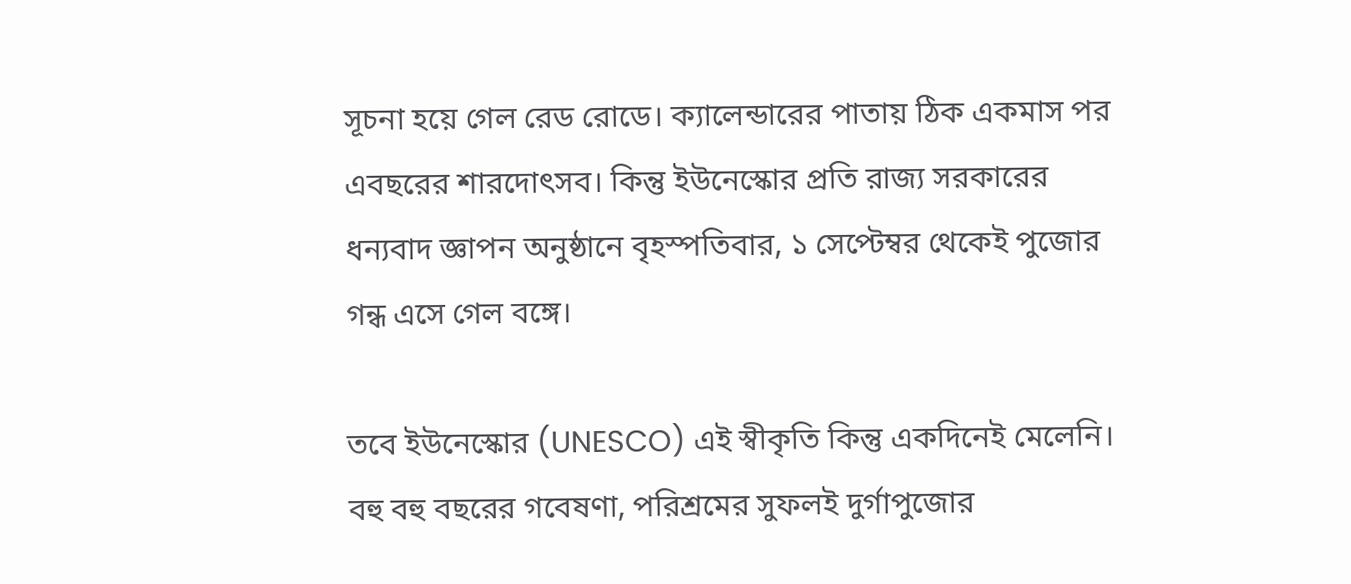সূচনা হয়ে গেল রেড রোডে। ক্যালেন্ডারের পাতায় ঠিক একমাস পর এবছরের শারদোৎসব। কিন্তু ইউনেস্কোর প্রতি রাজ্য সরকারের ধন্যবাদ জ্ঞাপন অনুষ্ঠানে বৃহস্পতিবার, ১ সেপ্টেম্বর থেকেই পুজোর গন্ধ এসে গেল বঙ্গে।

তবে ইউনেস্কোর (UNESCO) এই স্বীকৃতি কিন্তু একদিনেই মেলেনি। বহু বহু বছরের গবেষণা, পরিশ্রমের সুফলই দুর্গাপুজোর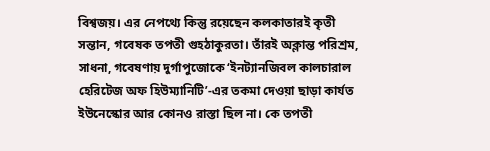বিশ্বজয়। এর নেপথ্যে কিন্তু রয়েছেন কলকাতারই কৃতী সন্তান, গবেষক তপতী গুহঠাকুরতা। তাঁরই অক্লান্ত পরিশ্রম, সাধনা, গবেষণায় দুর্গাপুজোকে ‘ইনট্যানজিবল কালচারাল হেরিটেজ অফ হিউম্যানিটি’-এর তকমা দেওয়া ছাড়া কার্যত ইউনেস্কোর আর কোনও রাস্তা ছিল না। কে তপতী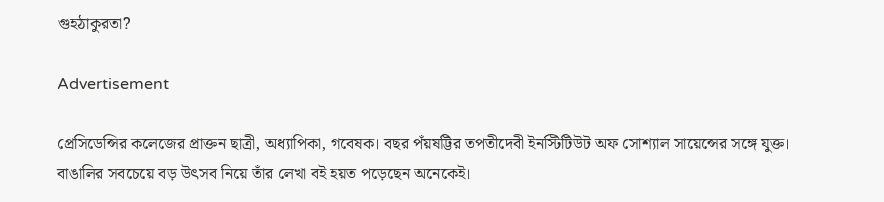গুহঠাকুরতা?

Advertisement

প্রেসিডেন্সির কলেজের প্রাক্তন ছাত্রী, অধ্যাপিকা, গবেষক। বছর পঁয়ষট্টির তপতীদেবী ইনস্টিটিউট অফ সোশ্যাল সায়েন্সের সঙ্গে যুক্ত। বাঙালির সবচেয়ে বড় উৎসব নিয়ে তাঁর লেখা বই হয়ত পড়েছেন অনেকেই।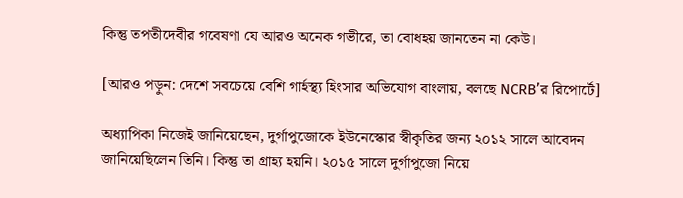কিন্তু তপতীদেবীর গবেষণা যে আরও অনেক গভীরে, তা বোধহয় জানতেন না কেউ।

[আরও পড়ুন: দেশে সবচেয়ে বেশি গার্হস্থ্য হিংসার অভিযোগ বাংলায়, বলছে NCRB’র রিপোর্টে]

অধ্যাপিকা নিজেই জানিয়েছেন, দুর্গাপুজোকে ইউনেস্কোর স্বীকৃতির জন্য ২০১২ সালে আবেদন জানিয়েছিলেন তিনি। কিন্তু তা গ্রাহ্য হয়নি। ২০১৫ সালে দুর্গাপুজো নিয়ে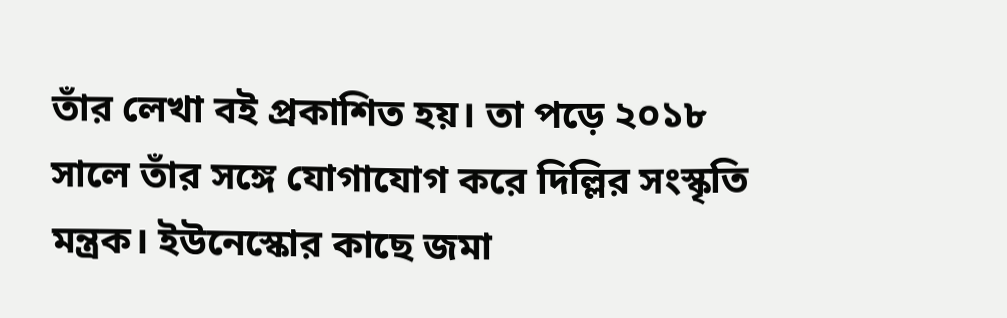তাঁর লেখা বই প্রকাশিত হয়। তা পড়ে ২০১৮ সালে তাঁর সঙ্গে যোগাযোগ করে দিল্লির সংস্কৃতি মন্ত্রক। ইউনেস্কোর কাছে জমা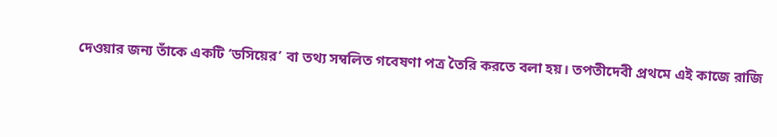দেওয়ার জন্য তাঁকে একটি ‘ডসিয়ের’ বা তথ্য সম্বলিত গবেষণা পত্র তৈরি করতে বলা হয়। তপতীদেবী প্রথমে এই কাজে রাজি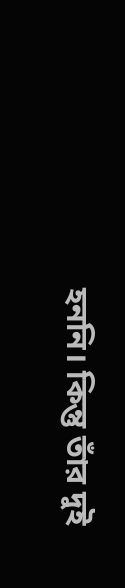হননি। কিন্তু তাঁর দুই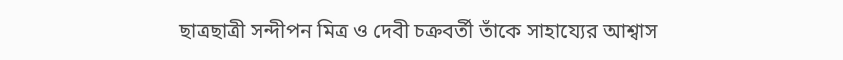ছাত্রছাত্রী সন্দীপন মিত্র ও দেবী চক্রবর্তী তাঁকে সাহায্যের আশ্বাস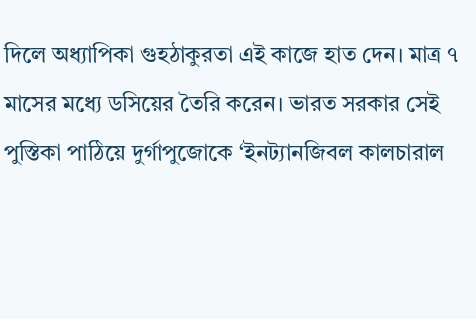দিলে অধ্যাপিকা গুহঠাকুরতা এই কাজে হাত দেন। মাত্র ৭ মাসের মধ্যে ডসিয়ের তৈরি করেন। ভারত সরকার সেই পুস্তিকা পাঠিয়ে দুর্গাপুজোকে ‘ইনট্যানজিবল কালচারাল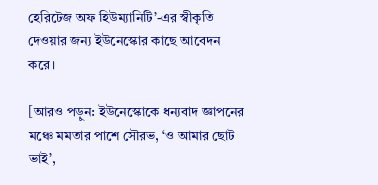হেরিটেজ অফ হিউম্যানিটি’-এর স্বীকৃতি দেওয়ার জন্য ইউনেস্কোর কাছে আবেদন করে।

[আরও পড়ুন: ইউনেস্কোকে ধন্যবাদ জ্ঞাপনের মঞ্চে মমতার পাশে সৌরভ, ‘ও আমার ছোট ভাই’,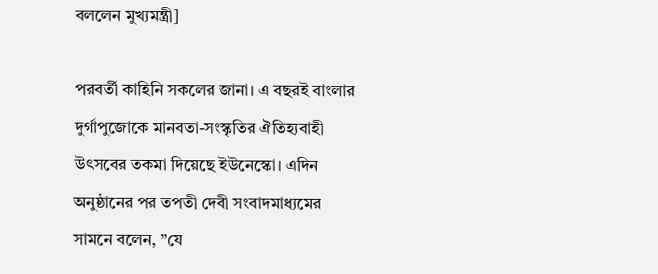বললেন মুখ্যমন্ত্রী]

পরবর্তী কাহিনি সকলের জানা। এ বছরই বাংলার দুর্গাপুজোকে মানবতা-সংস্কৃতির ঐতিহ্যবাহী উৎসবের তকমা দিয়েছে ইউনেস্কো। এদিন অনুষ্ঠানের পর তপতী দেবী সংবাদমাধ্যমের সামনে বলেন, ”যে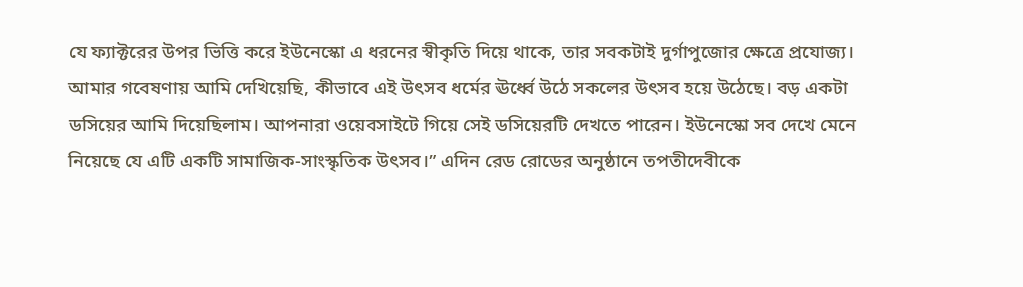যে ফ্যাক্টরের উপর ভিত্তি করে ইউনেস্কো এ ধরনের স্বীকৃতি দিয়ে থাকে, তার সবকটাই দুর্গাপুজোর ক্ষেত্রে প্রযোজ্য। আমার গবেষণায় আমি দেখিয়েছি, কীভাবে এই উৎসব ধর্মের ঊর্ধ্বে উঠে সকলের উৎসব হয়ে উঠেছে। বড় একটা ডসিয়ের আমি দিয়েছিলাম। আপনারা ওয়েবসাইটে গিয়ে সেই ডসিয়েরটি দেখতে পারেন। ইউনেস্কো সব দেখে মেনে নিয়েছে যে এটি একটি সামাজিক-সাংস্কৃতিক উৎসব।” এদিন রেড রোডের অনুষ্ঠানে তপতীদেবীকে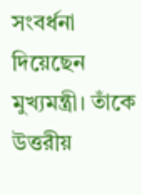সংবর্ধনা দিয়েছেন মুখ্যমন্ত্রী। তাঁকে উত্তরীয়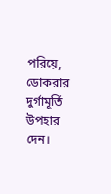পরিয়ে, ডোকরার দুর্গামূর্তি উপহার দেন।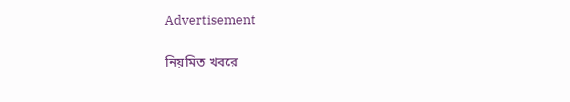Advertisement

নিয়মিত খবরে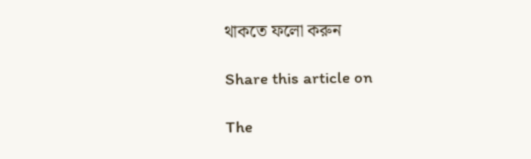থাকতে ফলো করুন

Share this article on

The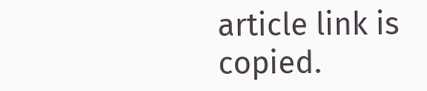article link is copied.